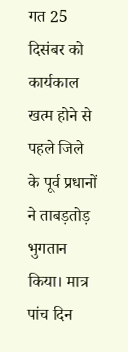गत 25 दिसंबर को कार्यकाल खत्म होने से पहले जिले के पूर्व प्रधानों ने ताबड़तोड़ भुगतान किया। मात्र पांच दिन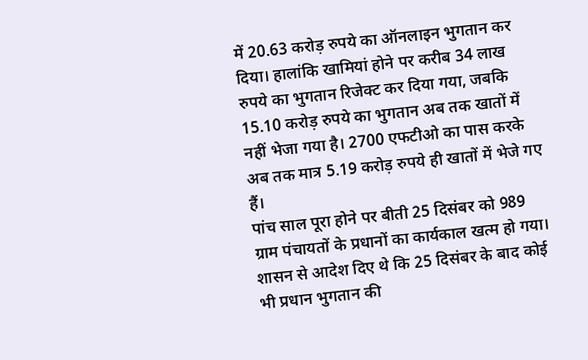में 20.63 करोड़ रुपये का ऑनलाइन भुगतान कर दिया। हालांकि खामियां होने पर करीब 34 लाख रुपये का भुगतान रिजेक्ट कर दिया गया, जबकि 15.10 करोड़ रुपये का भुगतान अब तक खातों में नहीं भेजा गया है। 2700 एफटीओ का पास करके अब तक मात्र 5.19 करोड़ रुपये ही खातों में भेजे गए हैं।
पांच साल पूरा होने पर बीती 25 दिसंबर को 989 ग्राम पंचायतों के प्रधानों का कार्यकाल खत्म हो गया। शासन से आदेश दिए थे कि 25 दिसंबर के बाद कोई भी प्रधान भुगतान की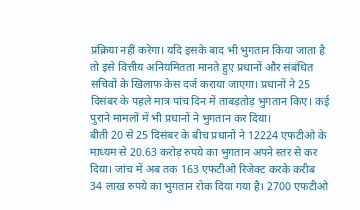प्रक्रिया नहीं करेगा। यदि इसके बाद भी भुगतान किया जाता है तो इसे वित्तीय अनियमितता मानते हुए प्रधानों और संबंधित सचिवों के खिलाफ केस दर्ज कराया जाएगा। प्रधानों ने 25 दिसंबर के पहले मात्र पांच दिन में ताबड़तोड़ भुगतान किए। कई पुराने मामलों में भी प्रधानों ने भुगतान कर दिया।
बीती 20 से 25 दिसंबर के बीच प्रधानों ने 12224 एफटीओ के माध्यम से 20.63 करोड़ रुपये का भुगतान अपने स्तर से कर दिया। जांच में अब तक 163 एफटीओ रिजेक्ट करके करीब 34 लाख रुपये का भुगतान रोक दिया गया है। 2700 एफटीओ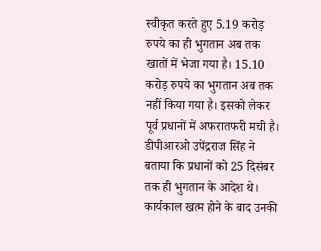स्वीकृत करते हुए 5.19 करोड़ रुपये का ही भुगतान अब तक खातों में भेजा गया है। 15.10 करोड़ रुपये का भुगतान अब तक नहीं किया गया है। इसको लेकर पूर्व प्रधानों में अफरातफरी मची है।
डीपीआरओ उपेंद्रराज सिंह ने बताया कि प्रधानों को 25 दिसंबर तक ही भुगतान के आदेश थे। कार्यकाल खत्म होने के बाद उनकी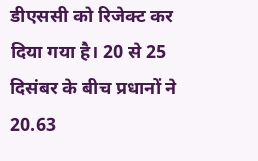डीएससी को रिजेक्ट कर दिया गया है। 20 से 25 दिसंबर के बीच प्रधानों ने 20.63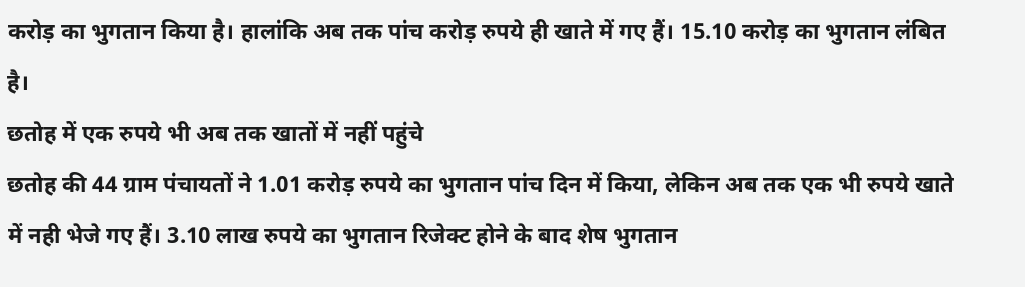करोड़ का भुगतान किया है। हालांकि अब तक पांच करोड़ रुपये ही खाते में गए हैं। 15.10 करोड़ का भुगतान लंबित है।
छतोह में एक रुपये भी अब तक खातों में नहीं पहुंचे
छतोह की 44 ग्राम पंचायतों ने 1.01 करोड़ रुपये का भुगतान पांच दिन में किया, लेकिन अब तक एक भी रुपये खाते में नही भेजे गए हैं। 3.10 लाख रुपये का भुगतान रिजेक्ट होने के बाद शेष भुगतान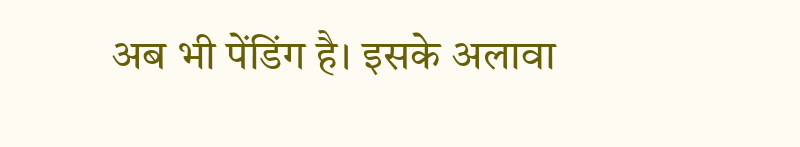अब भी पेंडिंग है। इसके अलावा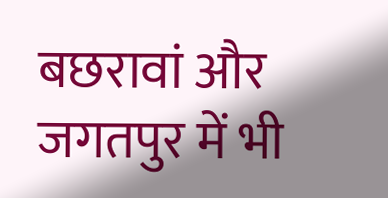बछरावां और जगतपुर में भी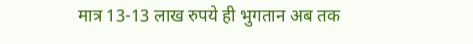मात्र 13-13 लाख रुपये ही भुगतान अब तक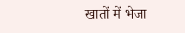खातों में भेजा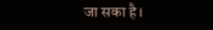जा सका है।